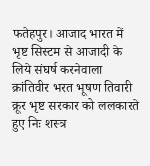फतेहपुर। आजाद भारत में भृष्ट सिस्टम से आजादी के लिये संघर्ष करनेवाला क्रांतिवीर भरत भूषण तिवारी क्रूर भृष्ट सरकार को ललकारते हुए निः शस्त्र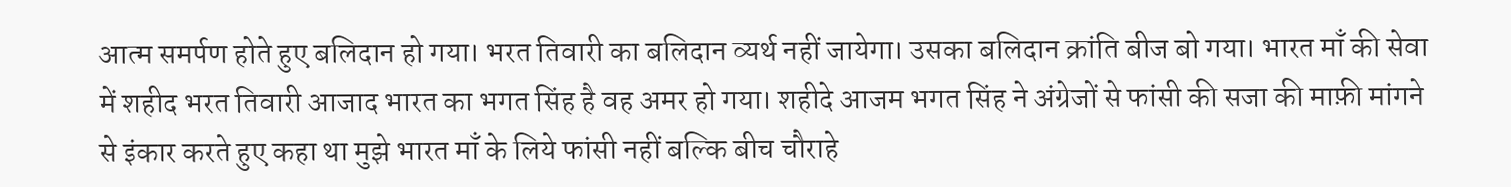आत्म समर्पण होते हुए बलिदान हो गया। भरत तिवारी का बलिदान व्यर्थ नहीं जायेगा। उसका बलिदान क्रांति बीज बो गया। भारत माँ की सेवा में शहीद भरत तिवारी आजाद भारत का भगत सिंह है वह अमर हो गया। शहीदे आजम भगत सिंह ने अंग्रेजों से फांसी की सजा की माफ़ी मांगने से इंकार करते हुए कहा था मुझे भारत माँ के लिये फांसी नहीं बल्कि बीच चौराहे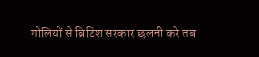गोलियों से ब्रिटिश सरकार छलनी करे तब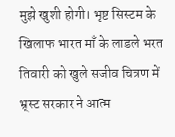मुझे खुशी होगी। भृष्ट सिस्टम के खिलाफ भारत माँ के लाडले भरत तिवारी को खुले सजीव चित्रण में भ्र्स्ट सरकार ने आत्म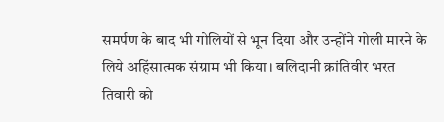समर्पण के बाद भी गोलियों से भून दिया और उन्होंने गोली मारने के लिये अहिंसात्मक संग्राम भी किया। बलिदानी क्रांतिवीर भरत तिवारी को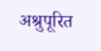अश्रुपूरित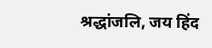श्रद्धांजलि, जय हिंद